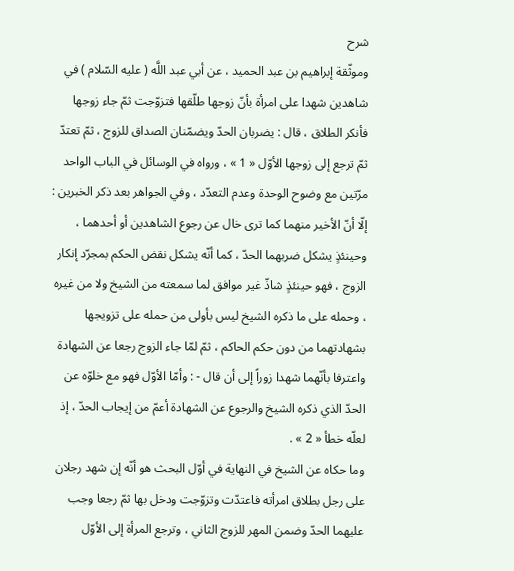شرح
وموثّقة إبراهيم بن عبد الحميد ، عن أبي عبد اللَّه ( عليه السّلام ) في شاهدين شهدا على امرأة بأنّ زوجها طلّقها فتزوّجت ثمّ جاء زوجها فأنكر الطلاق ، قال : يضربان الحدّ ويضمّنان الصداق للزوج ، ثمّ تعتدّ ثمّ ترجع إلى زوجها الأوّل « 1 » ، ورواه في الوسائل في الباب الواحد مرّتين مع وضوح الوحدة وعدم التعدّد ، وفي الجواهر بعد ذكر الخبرين : إلّا أنّ الأخير منهما كما ترى خال عن رجوع الشاهدين أو أحدهما ، وحينئذٍ يشكل ضربهما الحدّ ، كما أنّه يشكل نقض الحكم بمجرّد إنكار الزوج ، فهو حينئذٍ شاذّ غير موافق لما سمعته من الشيخ ولا من غيره ، وحمله على ما ذكره الشيخ ليس بأولى من حمله على تزويجها بشهادتهما من دون حكم الحاكم ، ثمّ لمّا جاء الزوج رجعا عن الشهادة واعترفا بأنّهما شهدا زوراً إلى أن قال - : وأمّا الأوّل فهو مع خلوّه عن الحدّ الذي ذكره الشيخ والرجوع عن الشهادة أعمّ من إيجاب الحدّ ، إذ لعلّه خطأ « 2 » .
وما حكاه عن الشيخ في النهاية في أوّل البحث هو أنّه إن شهد رجلان على رجل بطلاق امرأته فاعتدّت وتزوّجت ودخل بها ثمّ رجعا وجب عليهما الحدّ وضمن المهر للزوج الثاني ، وترجع المرأة إلى الأوّل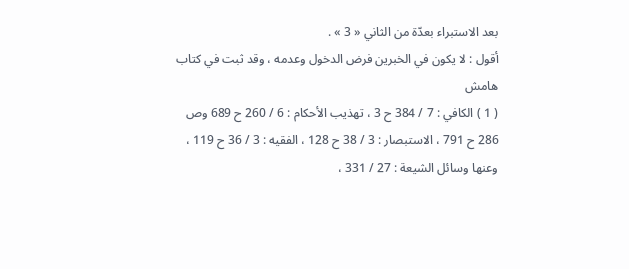بعد الاستبراء بعدّة من الثاني « 3 » .
أقول : لا يكون في الخبرين فرض الدخول وعدمه ، وقد ثبت في كتاب
هامش
( 1 ) الكافي : 7 / 384 ح 3 ، تهذيب الأحكام : 6 / 260 ح 689 وص 286 ح 791 ، الاستبصار : 3 / 38 ح 128 ، الفقيه : 3 / 36 ح 119 ، وعنها وسائل الشيعة : 27 / 331 ،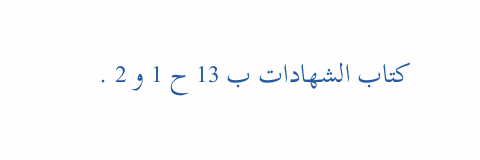كتاب الشهادات ب 13 ح 1 و 2 .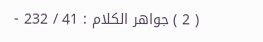( 2 ) جواهر الكلام : 41 / 232 -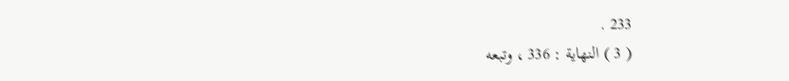233 .
( 3 ) النهاية : 336 ، وتبعه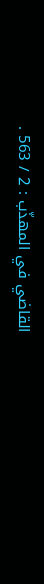القاضي في المهذّب : 2 / 563 .